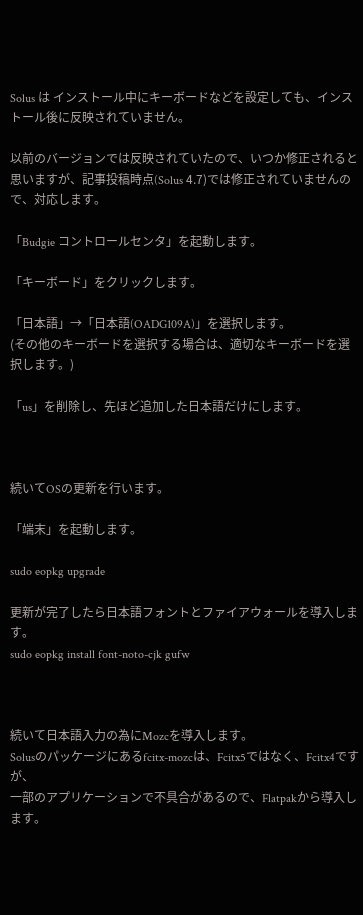Solus は インストール中にキーボードなどを設定しても、インストール後に反映されていません。

以前のバージョンでは反映されていたので、いつか修正されると思いますが、記事投稿時点(Solus 4.7)では修正されていませんので、対応します。

「Budgie コントロールセンタ」を起動します。

「キーボード」をクリックします。

「日本語」→「日本語(OADG109A)」を選択します。
(その他のキーボードを選択する場合は、適切なキーボードを選択します。)

「us」を削除し、先ほど追加した日本語だけにします。



続いてOSの更新を行います。

「端末」を起動します。

sudo eopkg upgrade

更新が完了したら日本語フォントとファイアウォールを導入します。
sudo eopkg install font-noto-cjk gufw



続いて日本語入力の為にMozcを導入します。
Solusのパッケージにあるfcitx-mozcは、Fcitx5ではなく、Fcitx4ですが、
一部のアプリケーションで不具合があるので、Flatpakから導入します。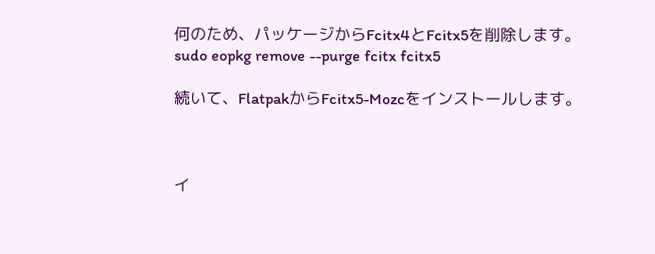何のため、パッケージからFcitx4とFcitx5を削除します。
sudo eopkg remove --purge fcitx fcitx5

続いて、FlatpakからFcitx5-Mozcをインストールします。



イ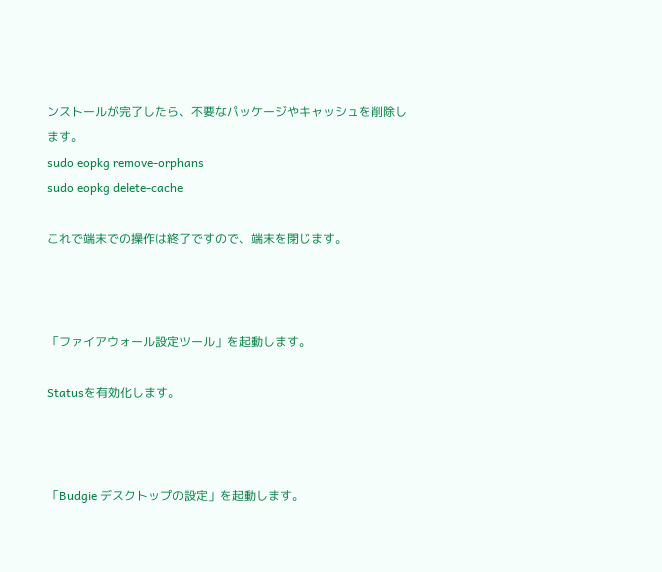ンストールが完了したら、不要なパッケージやキャッシュを削除します。
sudo eopkg remove-orphans
sudo eopkg delete-cache

これで端末での操作は終了ですので、端末を閉じます。



「ファイアウォール設定ツール」を起動します。

Statusを有効化します。



「Budgie デスクトップの設定」を起動します。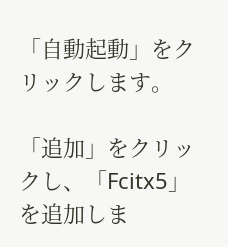「自動起動」をクリックします。

「追加」をクリックし、「Fcitx5」を追加しま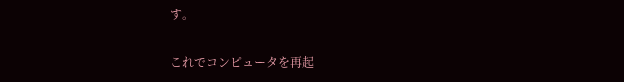す。

これでコンピュータを再起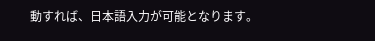動すれば、日本語入力が可能となります。